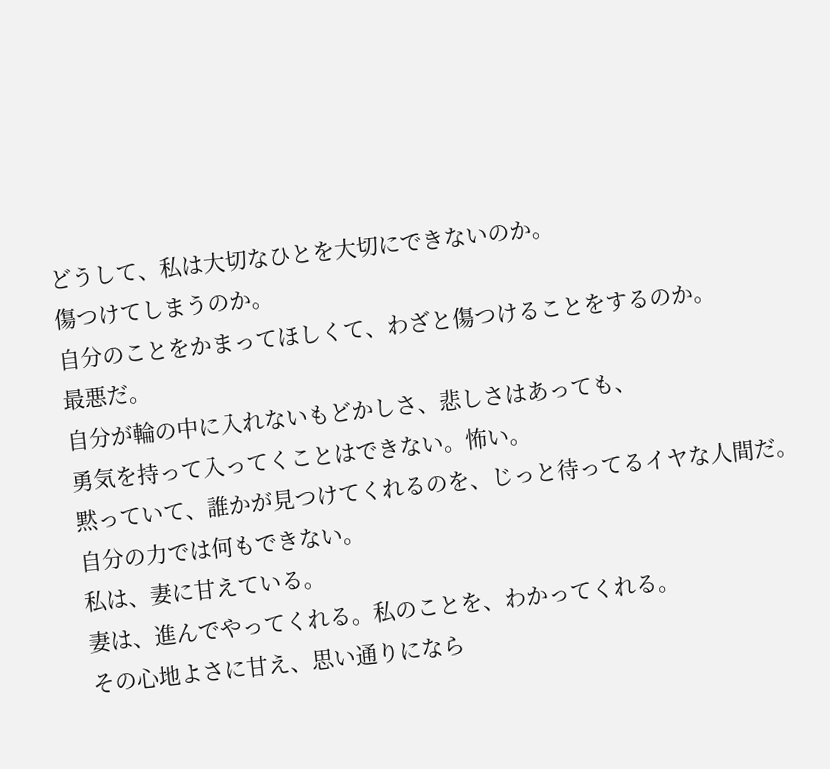どうして、私は大切なひとを大切にできないのか。
傷つけてしまうのか。
自分のことをかまってほしくて、わざと傷つけることをするのか。
最悪だ。
自分が輪の中に入れないもどかしさ、悲しさはあっても、
勇気を持って入ってくことはできない。怖い。
黙っていて、誰かが見つけてくれるのを、じっと待ってるイヤな人間だ。
自分の力では何もできない。
私は、妻に甘えている。
妻は、進んでやってくれる。私のことを、わかってくれる。
その心地よさに甘え、思い通りになら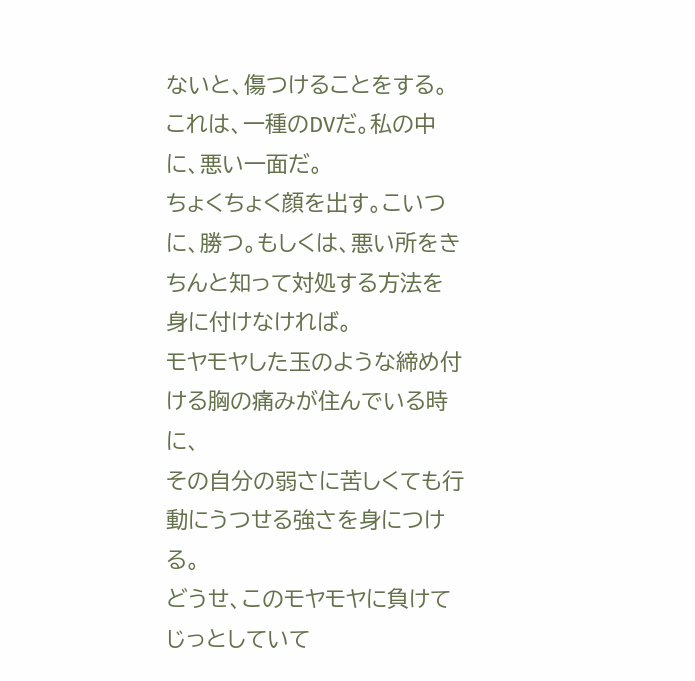ないと、傷つけることをする。
これは、一種のDVだ。私の中に、悪い一面だ。
ちょくちょく顔を出す。こいつに、勝つ。もしくは、悪い所をきちんと知って対処する方法を身に付けなければ。
モヤモヤした玉のような締め付ける胸の痛みが住んでいる時に、
その自分の弱さに苦しくても行動にうつせる強さを身につける。
どうせ、このモヤモヤに負けてじっとしていて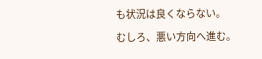も状況は良くならない。
むしろ、悪い方向へ進む。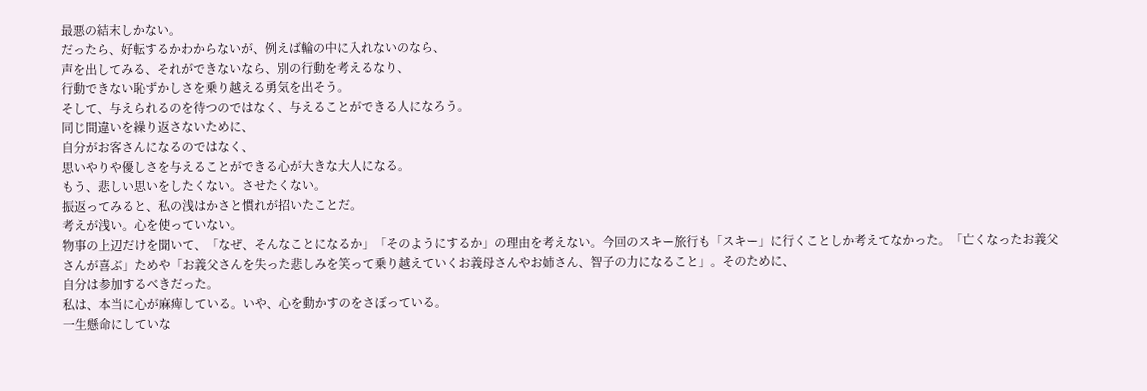最悪の結末しかない。
だったら、好転するかわからないが、例えば輪の中に入れないのなら、
声を出してみる、それができないなら、別の行動を考えるなり、
行動できない恥ずかしさを乗り越える勇気を出そう。
そして、与えられるのを待つのではなく、与えることができる人になろう。
同じ間違いを繰り返さないために、
自分がお客さんになるのではなく、
思いやりや優しさを与えることができる心が大きな大人になる。
もう、悲しい思いをしたくない。させたくない。
振返ってみると、私の浅はかさと慣れが招いたことだ。
考えが浅い。心を使っていない。
物事の上辺だけを聞いて、「なぜ、そんなことになるか」「そのようにするか」の理由を考えない。今回のスキー旅行も「スキー」に行くことしか考えてなかった。「亡くなったお義父さんが喜ぶ」ためや「お義父さんを失った悲しみを笑って乗り越えていくお義母さんやお姉さん、智子の力になること」。そのために、
自分は参加するべきだった。
私は、本当に心が麻痺している。いや、心を動かすのをさぼっている。
一生懸命にしていな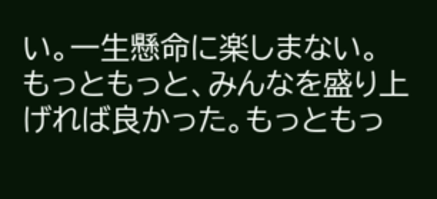い。一生懸命に楽しまない。
もっともっと、みんなを盛り上げれば良かった。もっともっ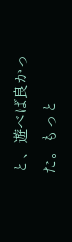と、遊べば良かった。もっと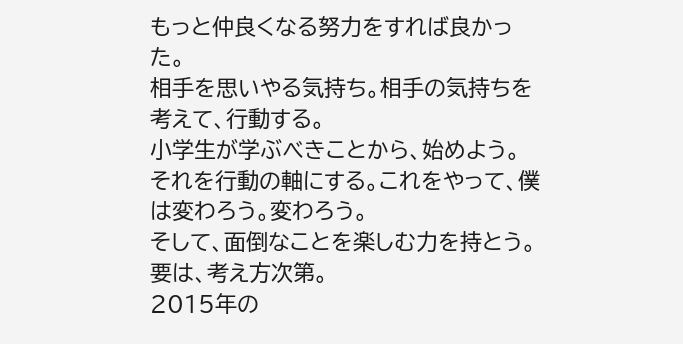もっと仲良くなる努力をすれば良かった。
相手を思いやる気持ち。相手の気持ちを考えて、行動する。
小学生が学ぶべきことから、始めよう。
それを行動の軸にする。これをやって、僕は変わろう。変わろう。
そして、面倒なことを楽しむ力を持とう。要は、考え方次第。
2015年の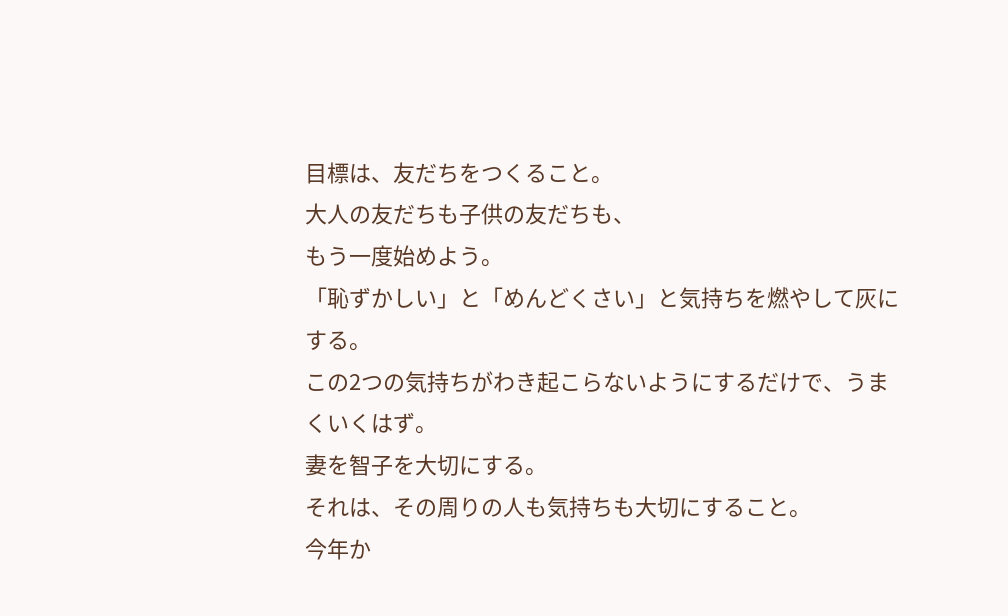目標は、友だちをつくること。
大人の友だちも子供の友だちも、
もう一度始めよう。
「恥ずかしい」と「めんどくさい」と気持ちを燃やして灰にする。
この2つの気持ちがわき起こらないようにするだけで、うまくいくはず。
妻を智子を大切にする。
それは、その周りの人も気持ちも大切にすること。
今年か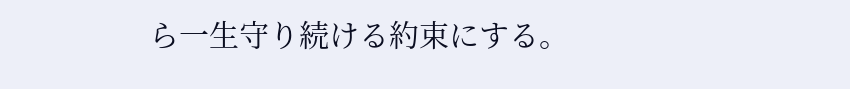ら一生守り続ける約束にする。